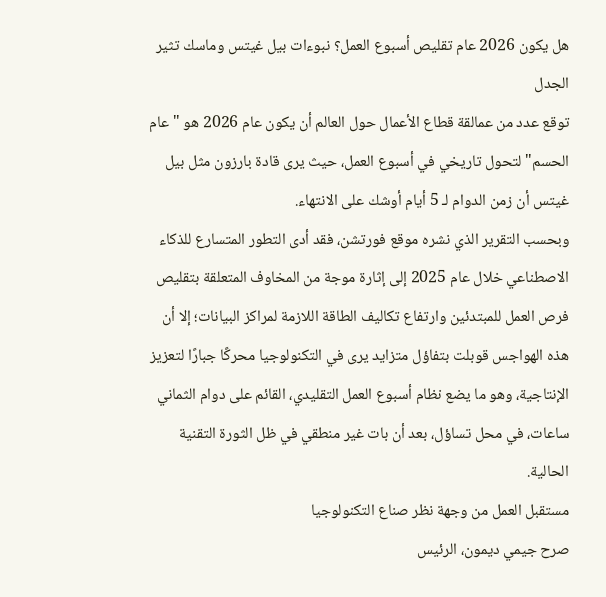هل يكون 2026 عام تقليص أسبوع العمل؟ نبوءات بيل غيتس وماسك تثير الجدل
توقع عدد من عمالقة قطاع الأعمال حول العالم أن يكون عام 2026 هو "عام الحسم" لتحول تاريخي في أسبوع العمل، حيث يرى قادة بارزون مثل بيل غيتس أن زمن الدوام لـ 5 أيام أوشك على الانتهاء.
وبحسب التقرير الذي نشره موقع فورتشن، فقد أدى التطور المتسارع للذكاء الاصطناعي خلال عام 2025 إلى إثارة موجة من المخاوف المتعلقة بتقليص فرص العمل للمبتدئين وارتفاع تكاليف الطاقة اللازمة لمراكز البيانات؛ إلا أن هذه الهواجس قوبلت بتفاؤل متزايد يرى في التكنولوجيا محركًا جبارًا لتعزيز الإنتاجية، وهو ما يضع نظام أسبوع العمل التقليدي، القائم على دوام الثماني ساعات، في محل تساؤل، بعد أن بات غير منطقي في ظل الثورة التقنية الحالية.
مستقبل العمل من وجهة نظر صناع التكنولوجيا
صرح جيمي ديمون، الرئيس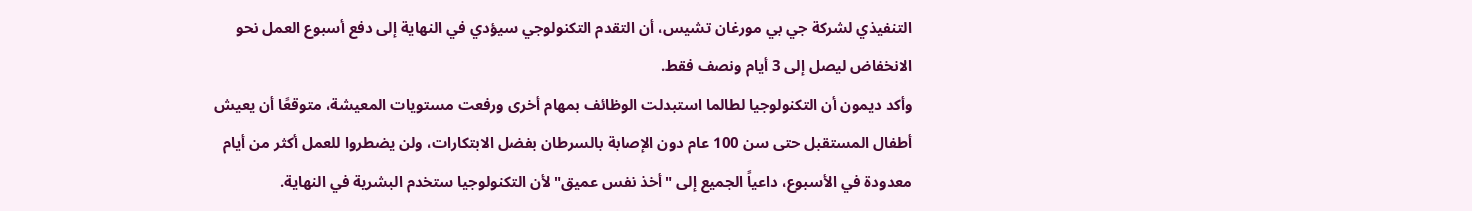التنفيذي لشركة جي بي مورغان تشيس، أن التقدم التكنولوجي سيؤدي في النهاية إلى دفع أسبوع العمل نحو الانخفاض ليصل إلى 3 أيام ونصف فقط.
وأكد ديمون أن التكنولوجيا لطالما استبدلت الوظائف بمهام أخرى ورفعت مستويات المعيشة، متوقعًا أن يعيش أطفال المستقبل حتى سن 100 عام دون الإصابة بالسرطان بفضل الابتكارات، ولن يضطروا للعمل أكثر من أيام معدودة في الأسبوع، داعياً الجميع إلى "أخذ نفس عميق" لأن التكنولوجيا ستخدم البشرية في النهاية.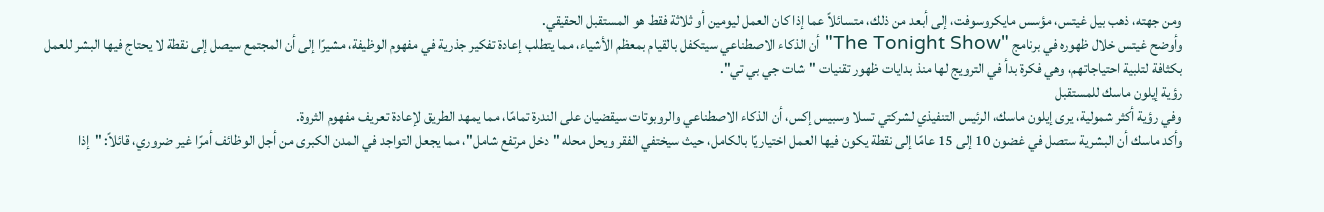ومن جهته، ذهب بيل غيتس، مؤسس مايكروسوفت، إلى أبعد من ذلك، متسائلاً عما إذا كان العمل ليومين أو ثلاثة فقط هو المستقبل الحقيقي.
وأوضح غيتس خلال ظهوره في برنامج "The Tonight Show" أن الذكاء الاصطناعي سيتكفل بالقيام بمعظم الأشياء، مما يتطلب إعادة تفكير جذرية في مفهوم الوظيفة، مشيرًا إلى أن المجتمع سيصل إلى نقطة لا يحتاج فيها البشر للعمل بكثافة لتلبية احتياجاتهم، وهي فكرة بدأ في الترويج لها منذ بدايات ظهور تقنيات "شات جي بي تي".
رؤية إيلون ماسك للمستقبل
وفي رؤية أكثر شمولية، يرى إيلون ماسك، الرئيس التنفيذي لشركتي تسلا وسبيس إكس، أن الذكاء الاصطناعي والروبوتات سيقضيان على الندرة تمامًا، مما يمهد الطريق لإعادة تعريف مفهوم الثروة.
وأكد ماسك أن البشرية ستصل في غضون 10 إلى 15 عامًا إلى نقطة يكون فيها العمل اختياريًا بالكامل، حيث سيختفي الفقر ويحل محله "دخل مرتفع شامل"، مما يجعل التواجد في المدن الكبرى من أجل الوظائف أمرًا غير ضروري، قائلاً: "إذا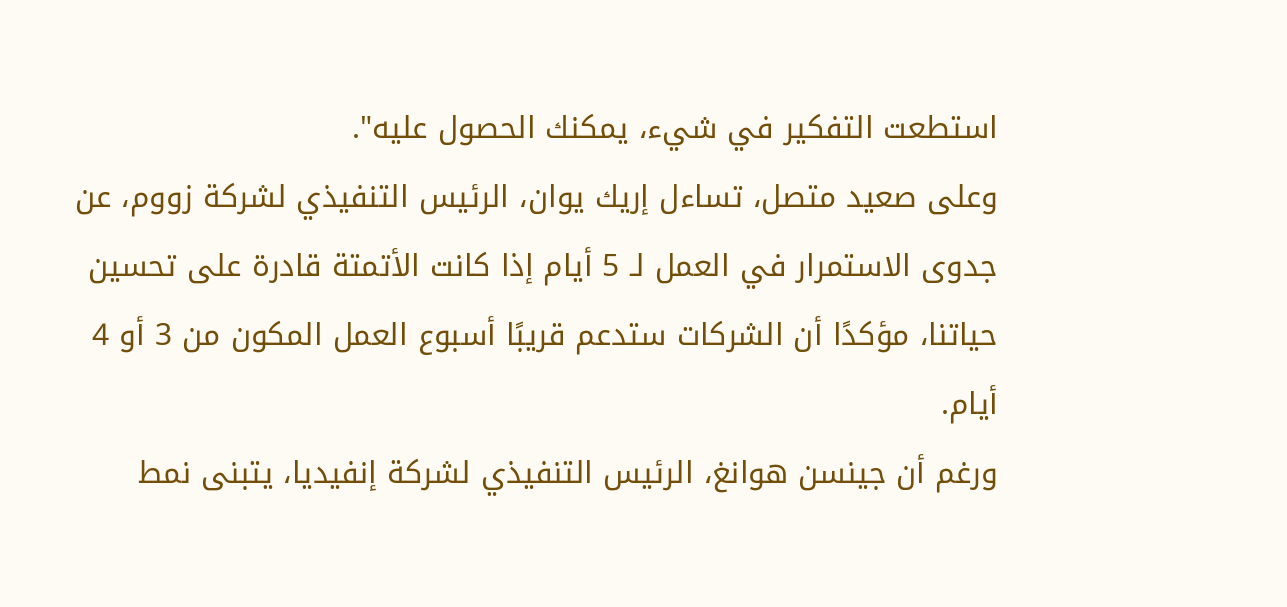استطعت التفكير في شيء، يمكنك الحصول عليه".
وعلى صعيد متصل، تساءل إريك يوان، الرئيس التنفيذي لشركة زووم، عن جدوى الاستمرار في العمل لـ 5 أيام إذا كانت الأتمتة قادرة على تحسين حياتنا، مؤكدًا أن الشركات ستدعم قريبًا أسبوع العمل المكون من 3 أو 4 أيام.
ورغم أن جينسن هوانغ، الرئيس التنفيذي لشركة إنفيديا، يتبنى نمط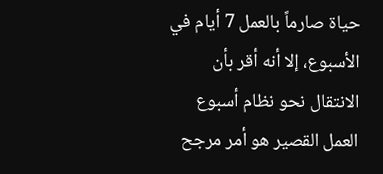حياة صارماً بالعمل 7 أيام في الأسبوع، إلا أنه أقر بأن الانتقال نحو نظام أسبوع العمل القصير هو أمر مرجح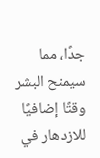جدًا، مما سيمنح البشر وقتًا إضافيًا للازدهار في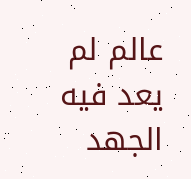عالم لم يعد فيه الجهد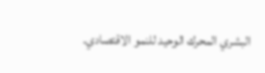البشري المحرك الوحيد للنمو الاقتصادي.